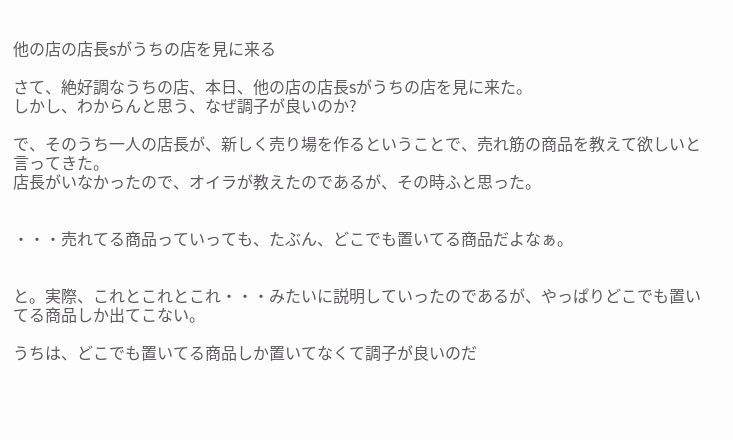他の店の店長sがうちの店を見に来る

さて、絶好調なうちの店、本日、他の店の店長sがうちの店を見に来た。
しかし、わからんと思う、なぜ調子が良いのか?

で、そのうち一人の店長が、新しく売り場を作るということで、売れ筋の商品を教えて欲しいと言ってきた。
店長がいなかったので、オイラが教えたのであるが、その時ふと思った。


・・・売れてる商品っていっても、たぶん、どこでも置いてる商品だよなぁ。


と。実際、これとこれとこれ・・・みたいに説明していったのであるが、やっぱりどこでも置いてる商品しか出てこない。

うちは、どこでも置いてる商品しか置いてなくて調子が良いのだ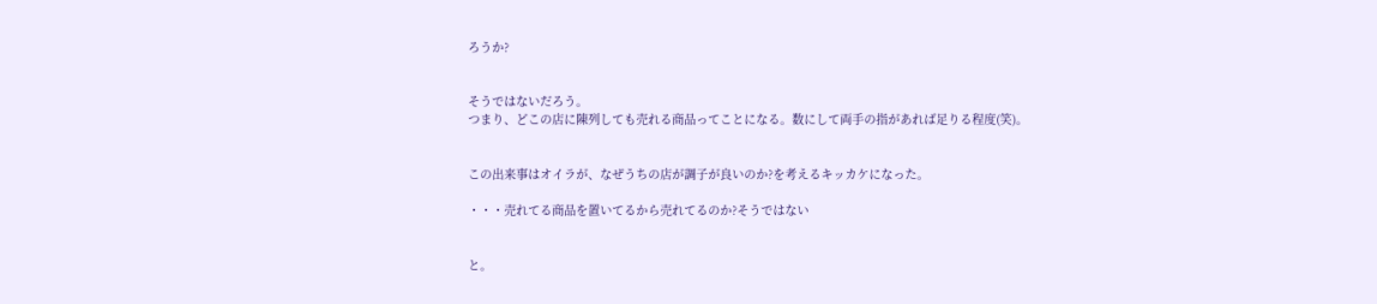ろうか?


そうではないだろう。
つまり、どこの店に陳列しても売れる商品ってことになる。数にして両手の指があれば足りる程度(笑)。


この出来事はオイラが、なぜうちの店が調子が良いのか?を考えるキッカケになった。

・・・売れてる商品を置いてるから売れてるのか?そうではない


と。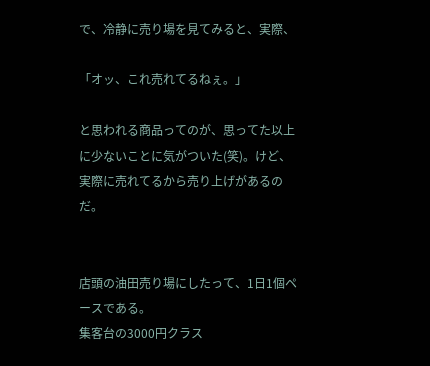で、冷静に売り場を見てみると、実際、

「オッ、これ売れてるねぇ。」

と思われる商品ってのが、思ってた以上に少ないことに気がついた(笑)。けど、実際に売れてるから売り上げがあるのだ。


店頭の油田売り場にしたって、1日1個ペースである。
集客台の3000円クラス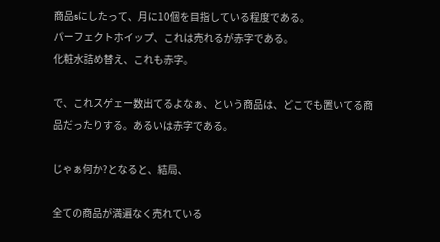商品sにしたって、月に10個を目指している程度である。
パーフェクトホイップ、これは売れるが赤字である。
化粧水詰め替え、これも赤字。

で、これスゲェー数出てるよなぁ、という商品は、どこでも置いてる商品だったりする。あるいは赤字である。

じゃぁ何か?となると、結局、

全ての商品が満遍なく売れている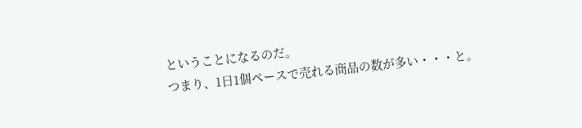ということになるのだ。
つまり、1日1個ペースで売れる商品の数が多い・・・と。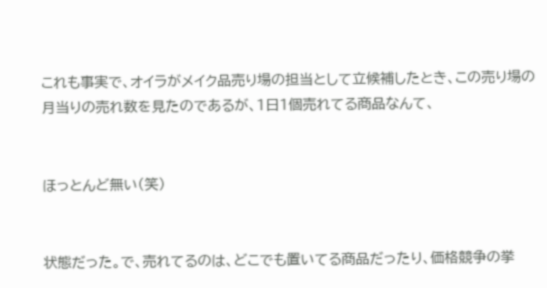これも事実で、オイラがメイク品売り場の担当として立候補したとき、この売り場の月当りの売れ数を見たのであるが、1日1個売れてる商品なんて、


ほっとんど無い(笑)


状態だった。で、売れてるのは、どこでも置いてる商品だったり、価格競争の挙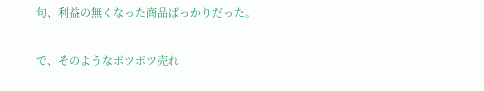句、利益の無くなった商品ばっかりだった。


で、そのようなポツポツ売れ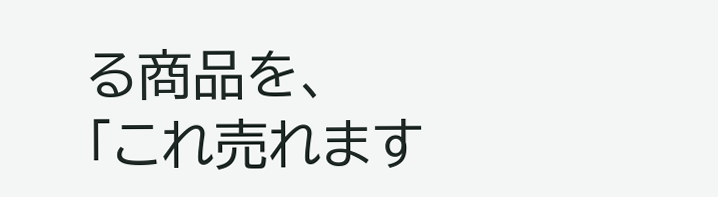る商品を、
「これ売れます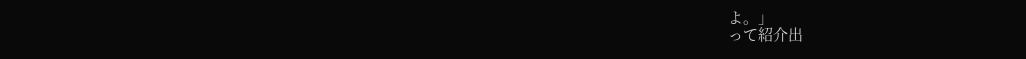よ。」
って紹介出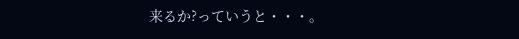来るか?っていうと・・・。